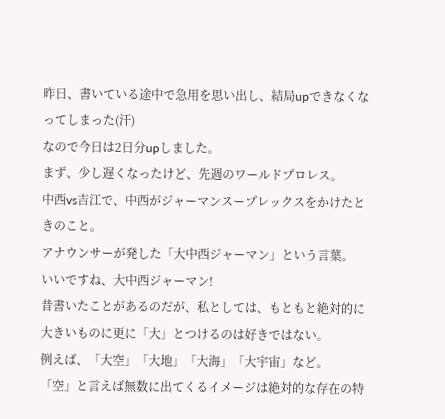昨日、書いている途中で急用を思い出し、結局upできなくなってしまった(汗)
なので今日は2日分upしました。
まず、少し遅くなったけど、先週のワールドプロレス。
中西vs吉江で、中西がジャーマンスープレックスをかけたときのこと。
アナウンサーが発した「大中西ジャーマン」という言葉。
いいですね、大中西ジャーマン!
昔書いたことがあるのだが、私としては、もともと絶対的に大きいものに更に「大」とつけるのは好きではない。
例えば、「大空」「大地」「大海」「大宇宙」など。
「空」と言えば無数に出てくるイメージは絶対的な存在の特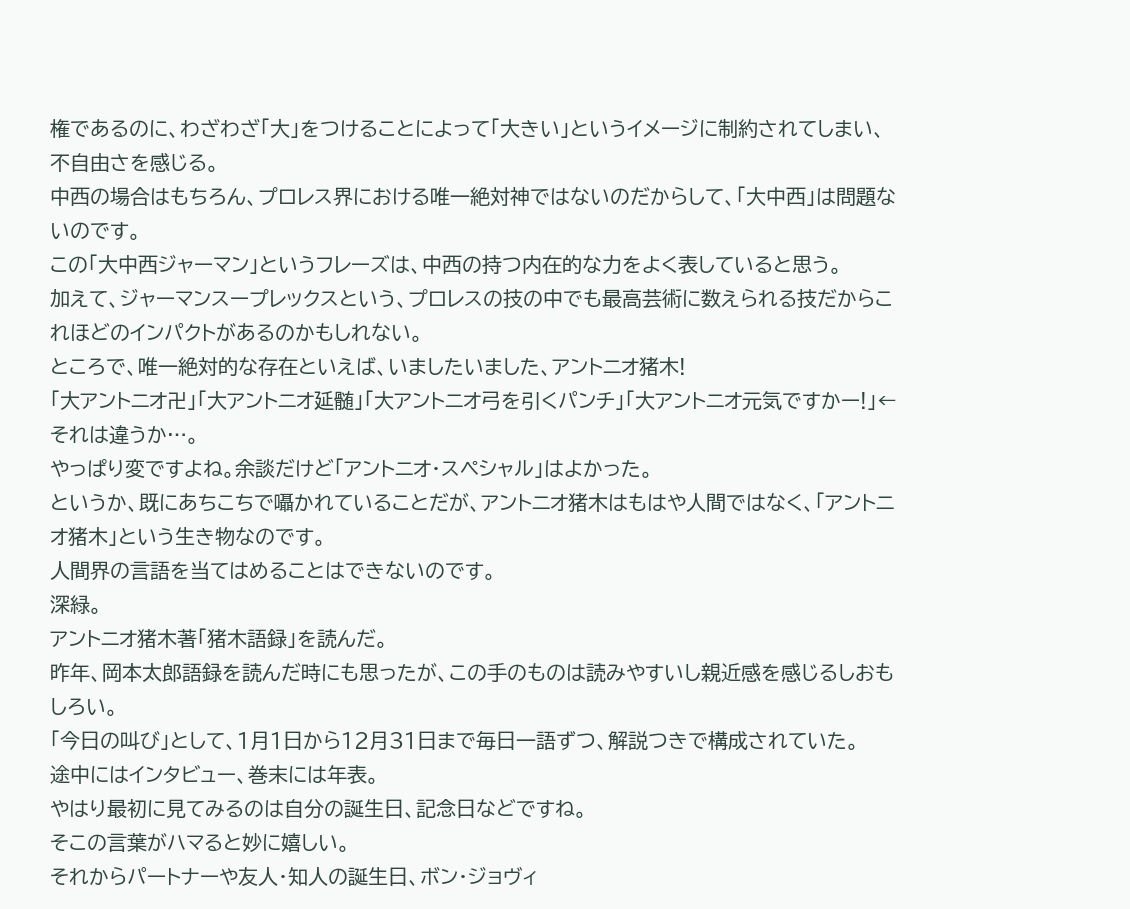権であるのに、わざわざ「大」をつけることによって「大きい」というイメージに制約されてしまい、不自由さを感じる。
中西の場合はもちろん、プロレス界における唯一絶対神ではないのだからして、「大中西」は問題ないのです。
この「大中西ジャーマン」というフレーズは、中西の持つ内在的な力をよく表していると思う。
加えて、ジャーマンスープレックスという、プロレスの技の中でも最高芸術に数えられる技だからこれほどのインパクトがあるのかもしれない。
ところで、唯一絶対的な存在といえば、いましたいました、アントニオ猪木!
「大アントニオ卍」「大アントニオ延髄」「大アントニオ弓を引くパンチ」「大アントニオ元気ですかー!」←それは違うか…。
やっぱり変ですよね。余談だけど「アントニオ・スペシャル」はよかった。
というか、既にあちこちで囁かれていることだが、アントニオ猪木はもはや人間ではなく、「アントニオ猪木」という生き物なのです。
人間界の言語を当てはめることはできないのです。
深緑。
アントニオ猪木著「猪木語録」を読んだ。
昨年、岡本太郎語録を読んだ時にも思ったが、この手のものは読みやすいし親近感を感じるしおもしろい。
「今日の叫び」として、1月1日から12月31日まで毎日一語ずつ、解説つきで構成されていた。
途中にはインタビュー、巻末には年表。
やはり最初に見てみるのは自分の誕生日、記念日などですね。
そこの言葉がハマると妙に嬉しい。
それからパートナーや友人・知人の誕生日、ボン・ジョヴィ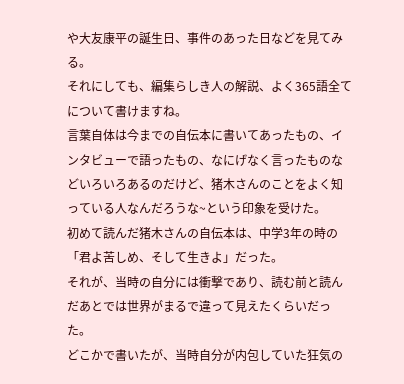や大友康平の誕生日、事件のあった日などを見てみる。
それにしても、編集らしき人の解説、よく365語全てについて書けますね。
言葉自体は今までの自伝本に書いてあったもの、インタビューで語ったもの、なにげなく言ったものなどいろいろあるのだけど、猪木さんのことをよく知っている人なんだろうな~という印象を受けた。
初めて読んだ猪木さんの自伝本は、中学3年の時の「君よ苦しめ、そして生きよ」だった。
それが、当時の自分には衝撃であり、読む前と読んだあとでは世界がまるで違って見えたくらいだった。
どこかで書いたが、当時自分が内包していた狂気の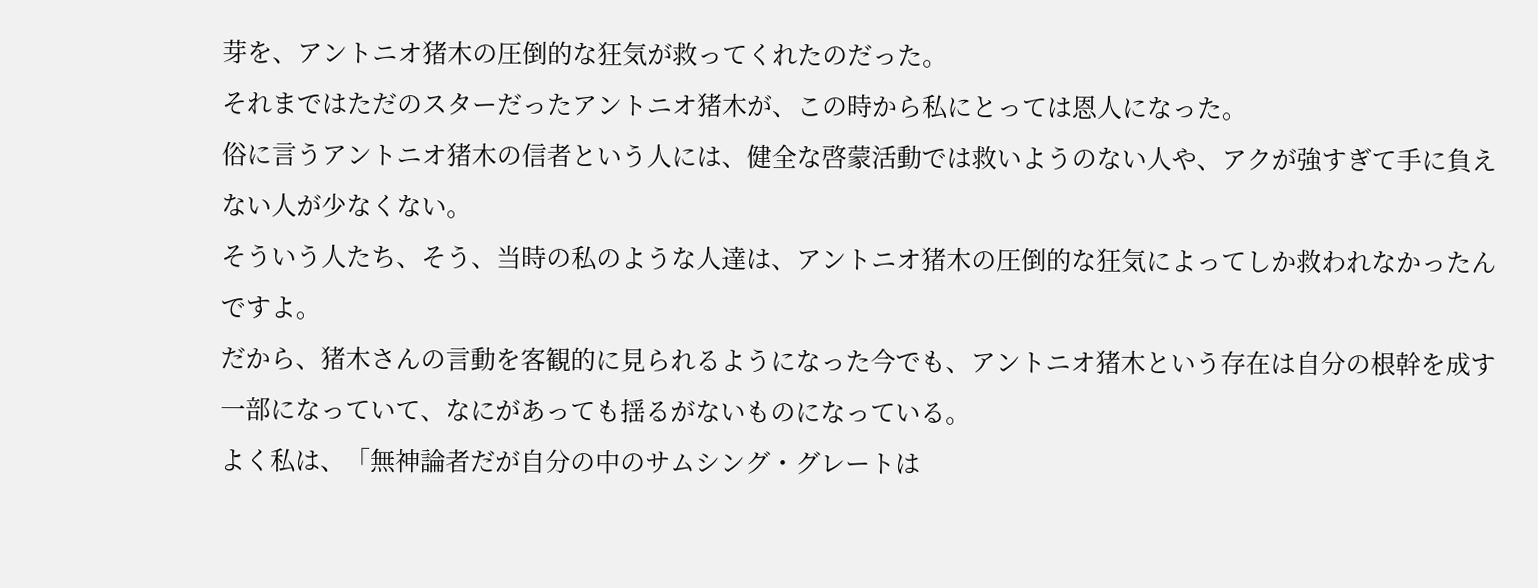芽を、アントニオ猪木の圧倒的な狂気が救ってくれたのだった。
それまではただのスターだったアントニオ猪木が、この時から私にとっては恩人になった。
俗に言うアントニオ猪木の信者という人には、健全な啓蒙活動では救いようのない人や、アクが強すぎて手に負えない人が少なくない。
そういう人たち、そう、当時の私のような人達は、アントニオ猪木の圧倒的な狂気によってしか救われなかったんですよ。
だから、猪木さんの言動を客観的に見られるようになった今でも、アントニオ猪木という存在は自分の根幹を成す一部になっていて、なにがあっても揺るがないものになっている。
よく私は、「無神論者だが自分の中のサムシング・グレートは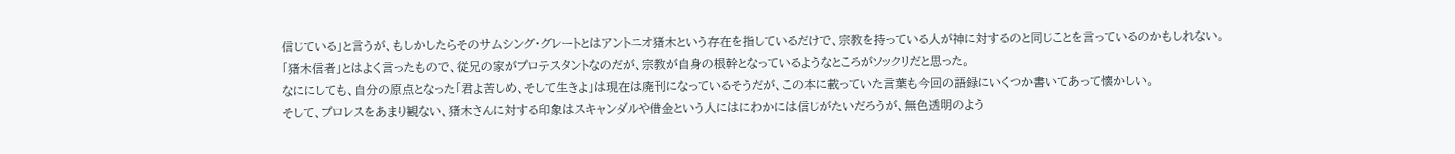信じている」と言うが、もしかしたらそのサムシング・グレートとはアントニオ猪木という存在を指しているだけで、宗教を持っている人が神に対するのと同じことを言っているのかもしれない。
「猪木信者」とはよく言ったもので、従兄の家がプロテスタントなのだが、宗教が自身の根幹となっているようなところがソックリだと思った。
なににしても、自分の原点となった「君よ苦しめ、そして生きよ」は現在は廃刊になっているそうだが、この本に載っていた言葉も今回の語録にいくつか書いてあって懐かしい。
そして、プロレスをあまり観ない、猪木さんに対する印象はスキャンダルや借金という人にはにわかには信じがたいだろうが、無色透明のよう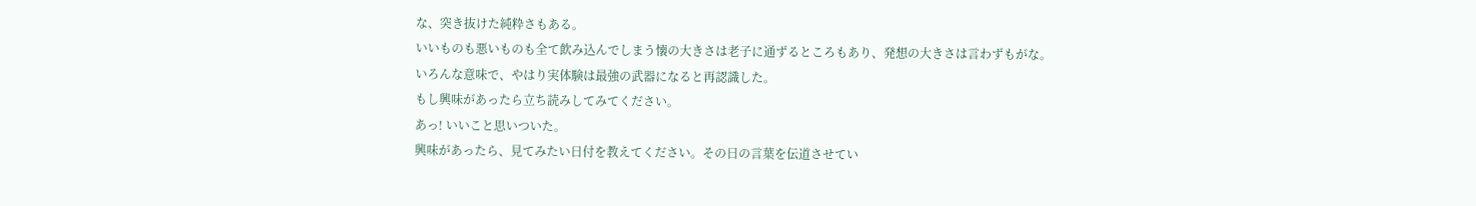な、突き抜けた純粋さもある。
いいものも悪いものも全て飲み込んでしまう懐の大きさは老子に通ずるところもあり、発想の大きさは言わずもがな。
いろんな意味で、やはり実体験は最強の武器になると再認識した。
もし興味があったら立ち読みしてみてください。
あっ! いいこと思いついた。
興味があったら、見てみたい日付を教えてください。その日の言葉を伝道させてい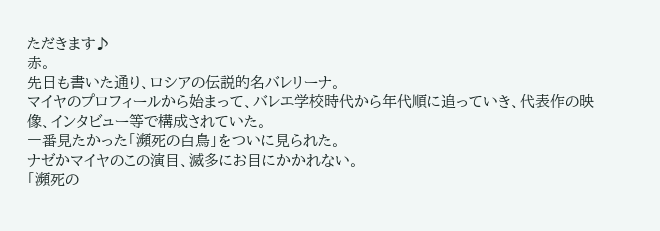ただきます♪
赤。
先日も書いた通り、ロシアの伝説的名バレリーナ。
マイヤのプロフィールから始まって、バレエ学校時代から年代順に追っていき、代表作の映像、インタビュー等で構成されていた。
一番見たかった「瀕死の白鳥」をついに見られた。
ナゼかマイヤのこの演目、滅多にお目にかかれない。
「瀕死の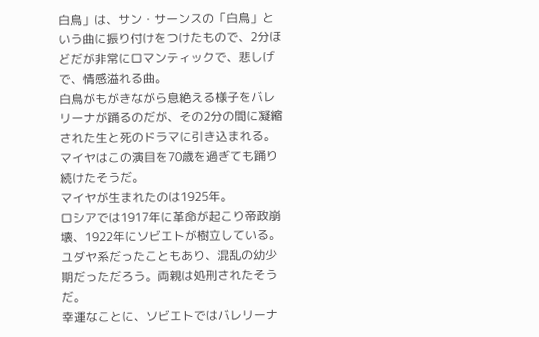白鳥」は、サン・サーンスの「白鳥」という曲に振り付けをつけたもので、2分ほどだが非常にロマンティックで、悲しげで、情感溢れる曲。
白鳥がもがきながら息絶える様子をバレリーナが踊るのだが、その2分の間に凝縮された生と死のドラマに引き込まれる。
マイヤはこの演目を70歳を過ぎても踊り続けたそうだ。
マイヤが生まれたのは1925年。
ロシアでは1917年に革命が起こり帝政崩壊、1922年にソビエトが樹立している。
ユダヤ系だったこともあり、混乱の幼少期だっただろう。両親は処刑されたそうだ。
幸運なことに、ソビエトではバレリーナ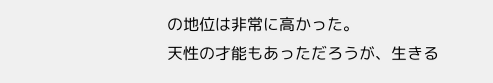の地位は非常に高かった。
天性の才能もあっただろうが、生きる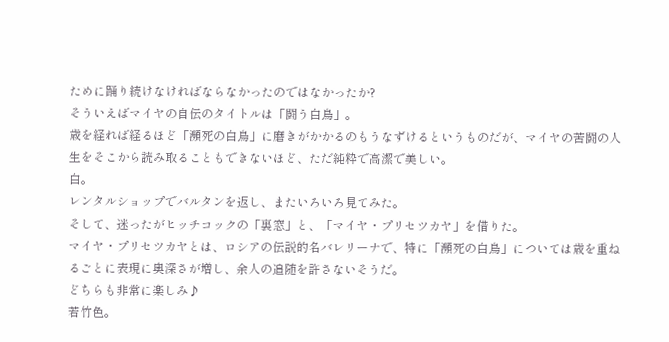ために踊り続けなければならなかったのではなかったか?
そういえばマイヤの自伝のタイトルは「闘う白鳥」。
歳を経れば経るほど「瀕死の白鳥」に磨きがかかるのもうなずけるというものだが、マイヤの苦闘の人生をそこから読み取ることもできないほど、ただ純粋で高潔で美しい。
白。
レンタルショップでバルタンを返し、またいろいろ見てみた。
そして、迷ったがヒッチコックの「裏窓」と、「マイヤ・プリセツカヤ」を借りた。
マイヤ・プリセツカヤとは、ロシアの伝説的名バレリーナで、特に「瀕死の白鳥」については歳を重ねるごとに表現に奥深さが増し、余人の追随を許さないそうだ。
どちらも非常に楽しみ♪
若竹色。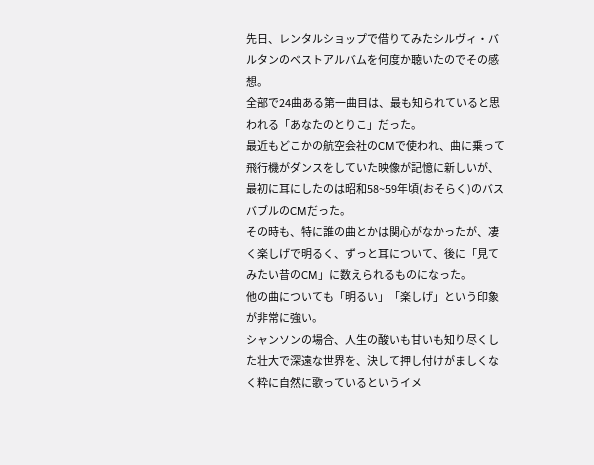先日、レンタルショップで借りてみたシルヴィ・バルタンのベストアルバムを何度か聴いたのでその感想。
全部で24曲ある第一曲目は、最も知られていると思われる「あなたのとりこ」だった。
最近もどこかの航空会社のCMで使われ、曲に乗って飛行機がダンスをしていた映像が記憶に新しいが、最初に耳にしたのは昭和58~59年頃(おそらく)のバスバブルのCMだった。
その時も、特に誰の曲とかは関心がなかったが、凄く楽しげで明るく、ずっと耳について、後に「見てみたい昔のCM」に数えられるものになった。
他の曲についても「明るい」「楽しげ」という印象が非常に強い。
シャンソンの場合、人生の酸いも甘いも知り尽くした壮大で深遠な世界を、決して押し付けがましくなく粋に自然に歌っているというイメ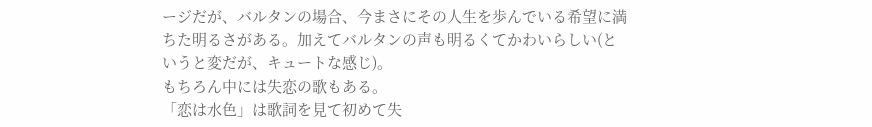ージだが、バルタンの場合、今まさにその人生を歩んでいる希望に満ちた明るさがある。加えてバルタンの声も明るくてかわいらしい(というと変だが、キュートな感じ)。
もちろん中には失恋の歌もある。
「恋は水色」は歌詞を見て初めて失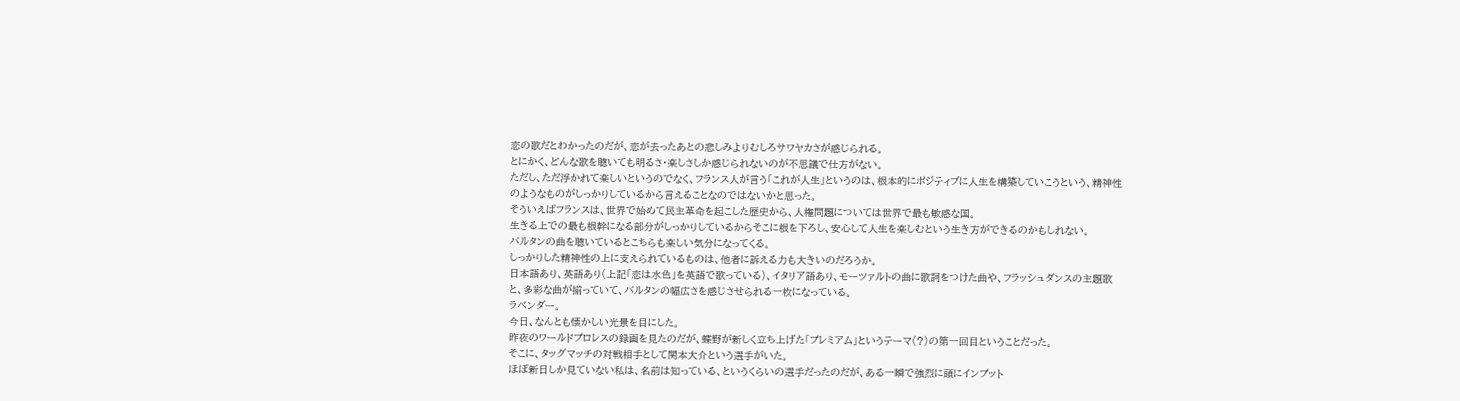恋の歌だとわかったのだが、恋が去ったあとの悲しみよりむしろサワヤカさが感じられる。
とにかく、どんな歌を聴いても明るさ・楽しさしか感じられないのが不思議で仕方がない。
ただし、ただ浮かれて楽しいというのでなく、フランス人が言う「これが人生」というのは、根本的にポジティブに人生を構築していこうという、精神性のようなものがしっかりしているから言えることなのではないかと思った。
そういえばフランスは、世界で始めて民主革命を起こした歴史から、人権問題については世界で最も敏感な国。
生きる上での最も根幹になる部分がしっかりしているからそこに根を下ろし、安心して人生を楽しむという生き方ができるのかもしれない。
バルタンの曲を聴いているとこちらも楽しい気分になってくる。
しっかりした精神性の上に支えられているものは、他者に訴える力も大きいのだろうか。
日本語あり、英語あり(上記「恋は水色」を英語で歌っている)、イタリア語あり、モーツァルトの曲に歌詞をつけた曲や、フラッシュダンスの主題歌と、多彩な曲が揃っていて、バルタンの幅広さを感じさせられる一枚になっている。
ラベンダー。
今日、なんとも懐かしい光景を目にした。
昨夜のワールドプロレスの録画を見たのだが、蝶野が新しく立ち上げた「プレミアム」というテーマ(?)の第一回目ということだった。
そこに、タッグマッチの対戦相手として関本大介という選手がいた。
ほぼ新日しか見ていない私は、名前は知っている、というくらいの選手だったのだが、ある一瞬で強烈に頭にインプット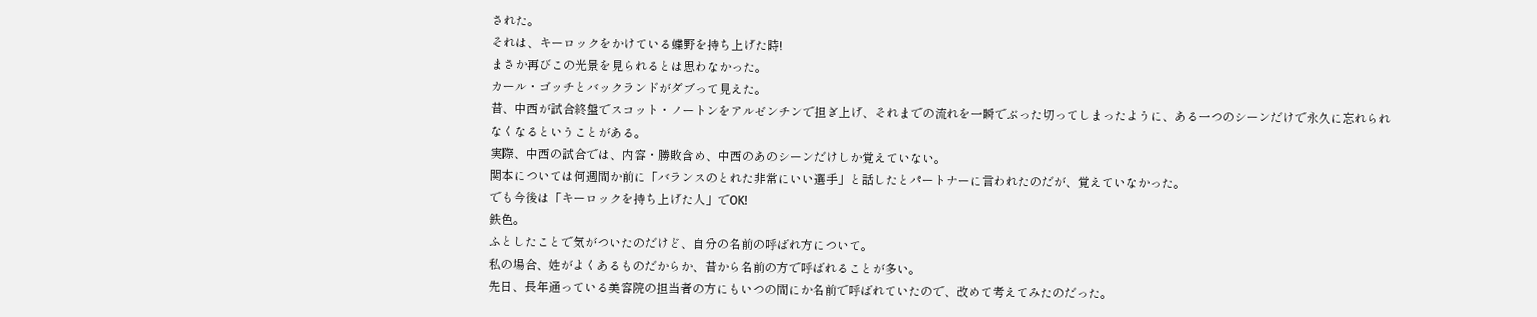された。
それは、キーロックをかけている蝶野を持ち上げた時!
まさか再びこの光景を見られるとは思わなかった。
カール・ゴッチとバックランドがダブって見えた。
昔、中西が試合終盤でスコット・ノートンをアルゼンチンで担ぎ上げ、それまでの流れを一瞬でぶった切ってしまったように、ある一つのシーンだけで永久に忘れられなくなるということがある。
実際、中西の試合では、内容・勝敗含め、中西のあのシーンだけしか覚えていない。
関本については何週間か前に「バランスのとれた非常にいい選手」と話したとパートナーに言われたのだが、覚えていなかった。
でも今後は「キーロックを持ち上げた人」でOK!
鉄色。
ふとしたことで気がついたのだけど、自分の名前の呼ばれ方について。
私の場合、姓がよくあるものだからか、昔から名前の方で呼ばれることが多い。
先日、長年通っている美容院の担当者の方にもいつの間にか名前で呼ばれていたので、改めて考えてみたのだった。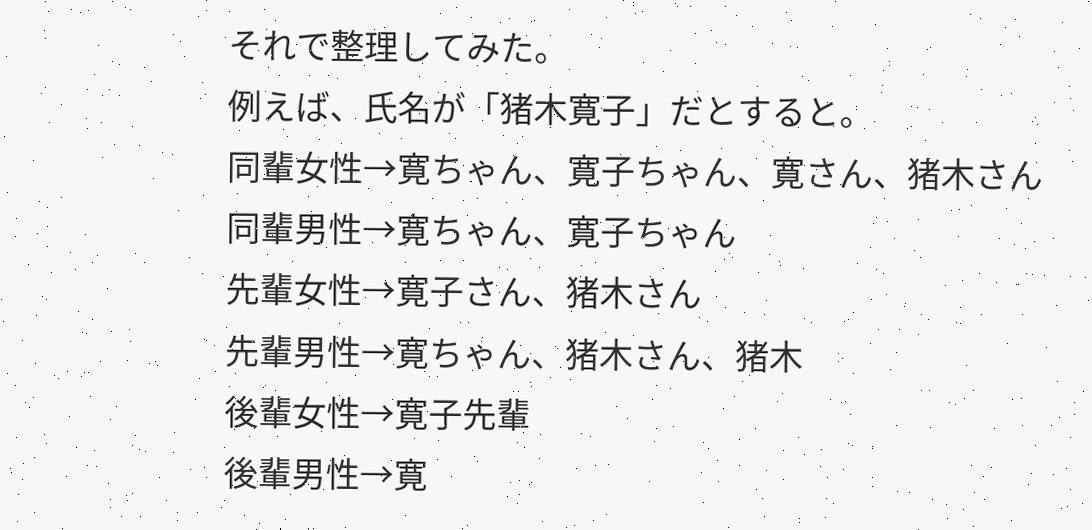それで整理してみた。
例えば、氏名が「猪木寛子」だとすると。
同輩女性→寛ちゃん、寛子ちゃん、寛さん、猪木さん
同輩男性→寛ちゃん、寛子ちゃん
先輩女性→寛子さん、猪木さん
先輩男性→寛ちゃん、猪木さん、猪木
後輩女性→寛子先輩
後輩男性→寛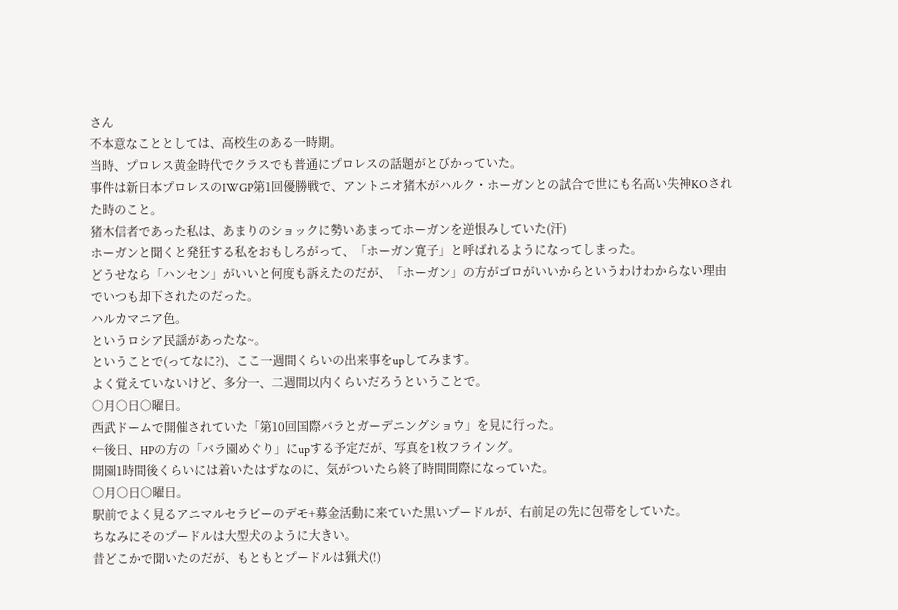さん
不本意なこととしては、高校生のある一時期。
当時、プロレス黄金時代でクラスでも普通にプロレスの話題がとびかっていた。
事件は新日本プロレスのIWGP第1回優勝戦で、アントニオ猪木がハルク・ホーガンとの試合で世にも名高い失神KOされた時のこと。
猪木信者であった私は、あまりのショックに勢いあまってホーガンを逆恨みしていた(汗)
ホーガンと聞くと発狂する私をおもしろがって、「ホーガン寛子」と呼ばれるようになってしまった。
どうせなら「ハンセン」がいいと何度も訴えたのだが、「ホーガン」の方がゴロがいいからというわけわからない理由でいつも却下されたのだった。
ハルカマニア色。
というロシア民謡があったな~。
ということで(ってなに?)、ここ一週間くらいの出来事をupしてみます。
よく覚えていないけど、多分一、二週間以内くらいだろうということで。
○月○日○曜日。
西武ドームで開催されていた「第10回国際バラとガーデニングショウ」を見に行った。
←後日、HPの方の「バラ園めぐり」にupする予定だが、写真を1枚フライング。
開園1時間後くらいには着いたはずなのに、気がついたら終了時間間際になっていた。
○月○日○曜日。
駅前でよく見るアニマルセラピーのデモ+募金活動に来ていた黒いプードルが、右前足の先に包帯をしていた。
ちなみにそのプードルは大型犬のように大きい。
昔どこかで聞いたのだが、もともとプードルは猟犬(!)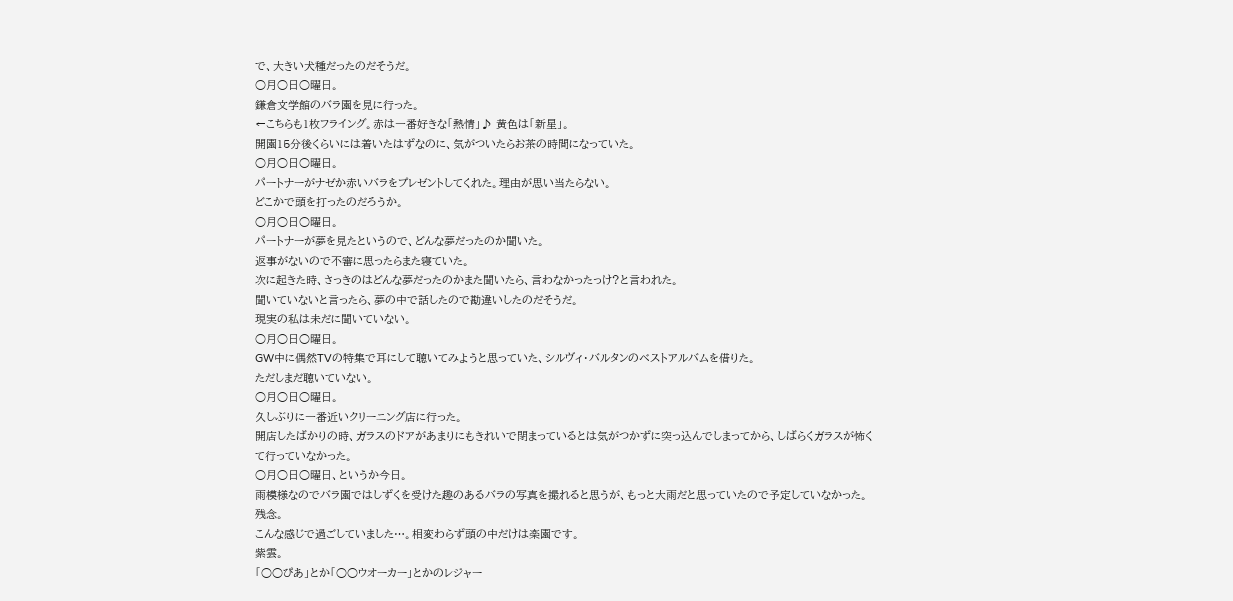で、大きい犬種だったのだそうだ。
○月○日○曜日。
鎌倉文学館のバラ園を見に行った。
←こちらも1枚フライング。赤は一番好きな「熱情」♪ 黄色は「新星」。
開園15分後くらいには着いたはずなのに、気がついたらお茶の時間になっていた。
○月○日○曜日。
パートナーがナゼか赤いバラをプレゼントしてくれた。理由が思い当たらない。
どこかで頭を打ったのだろうか。
○月○日○曜日。
パートナーが夢を見たというので、どんな夢だったのか聞いた。
返事がないので不審に思ったらまた寝ていた。
次に起きた時、さっきのはどんな夢だったのかまた聞いたら、言わなかったっけ?と言われた。
聞いていないと言ったら、夢の中で話したので勘違いしたのだそうだ。
現実の私は未だに聞いていない。
○月○日○曜日。
GW中に偶然TVの特集で耳にして聴いてみようと思っていた、シルヴィ・バルタンのベストアルバムを借りた。
ただしまだ聴いていない。
○月○日○曜日。
久しぶりに一番近いクリーニング店に行った。
開店したばかりの時、ガラスのドアがあまりにもきれいで閉まっているとは気がつかずに突っ込んでしまってから、しばらくガラスが怖くて行っていなかった。
○月○日○曜日、というか今日。
雨模様なのでバラ園ではしずくを受けた趣のあるバラの写真を撮れると思うが、もっと大雨だと思っていたので予定していなかった。残念。
こんな感じで過ごしていました…。相変わらず頭の中だけは楽園です。
紫雲。
「○○ぴあ」とか「○○ウオーカー」とかのレジャー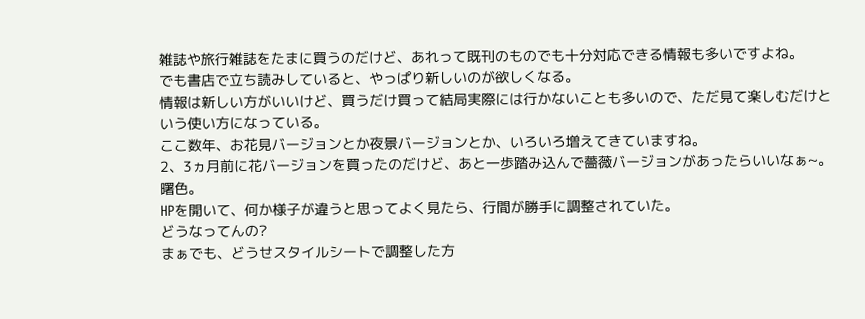雑誌や旅行雑誌をたまに買うのだけど、あれって既刊のものでも十分対応できる情報も多いですよね。
でも書店で立ち読みしていると、やっぱり新しいのが欲しくなる。
情報は新しい方がいいけど、買うだけ買って結局実際には行かないことも多いので、ただ見て楽しむだけという使い方になっている。
ここ数年、お花見バージョンとか夜景バージョンとか、いろいろ増えてきていますね。
2、3ヵ月前に花バージョンを買ったのだけど、あと一歩踏み込んで薔薇バージョンがあったらいいなぁ~。
曙色。
HPを開いて、何か様子が違うと思ってよく見たら、行間が勝手に調整されていた。
どうなってんの?
まぁでも、どうせスタイルシートで調整した方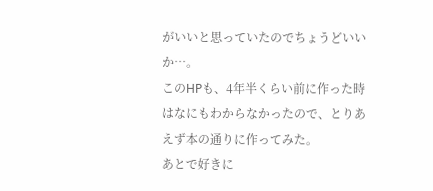がいいと思っていたのでちょうどいいか…。
このHPも、4年半くらい前に作った時はなにもわからなかったので、とりあえず本の通りに作ってみた。
あとで好きに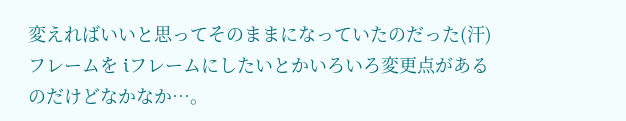変えればいいと思ってそのままになっていたのだった(汗)
フレームを iフレームにしたいとかいろいろ変更点があるのだけどなかなか…。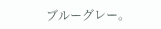ブルーグレー。